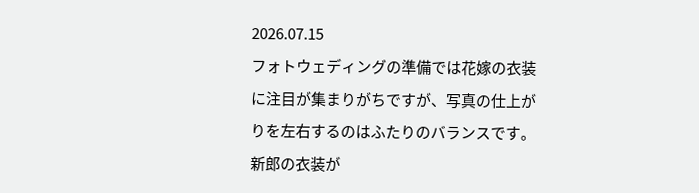2026.07.15
フォトウェディングの準備では花嫁の衣装に注目が集まりがちですが、写真の仕上がりを左右するのはふたりのバランスです。新郎の衣装が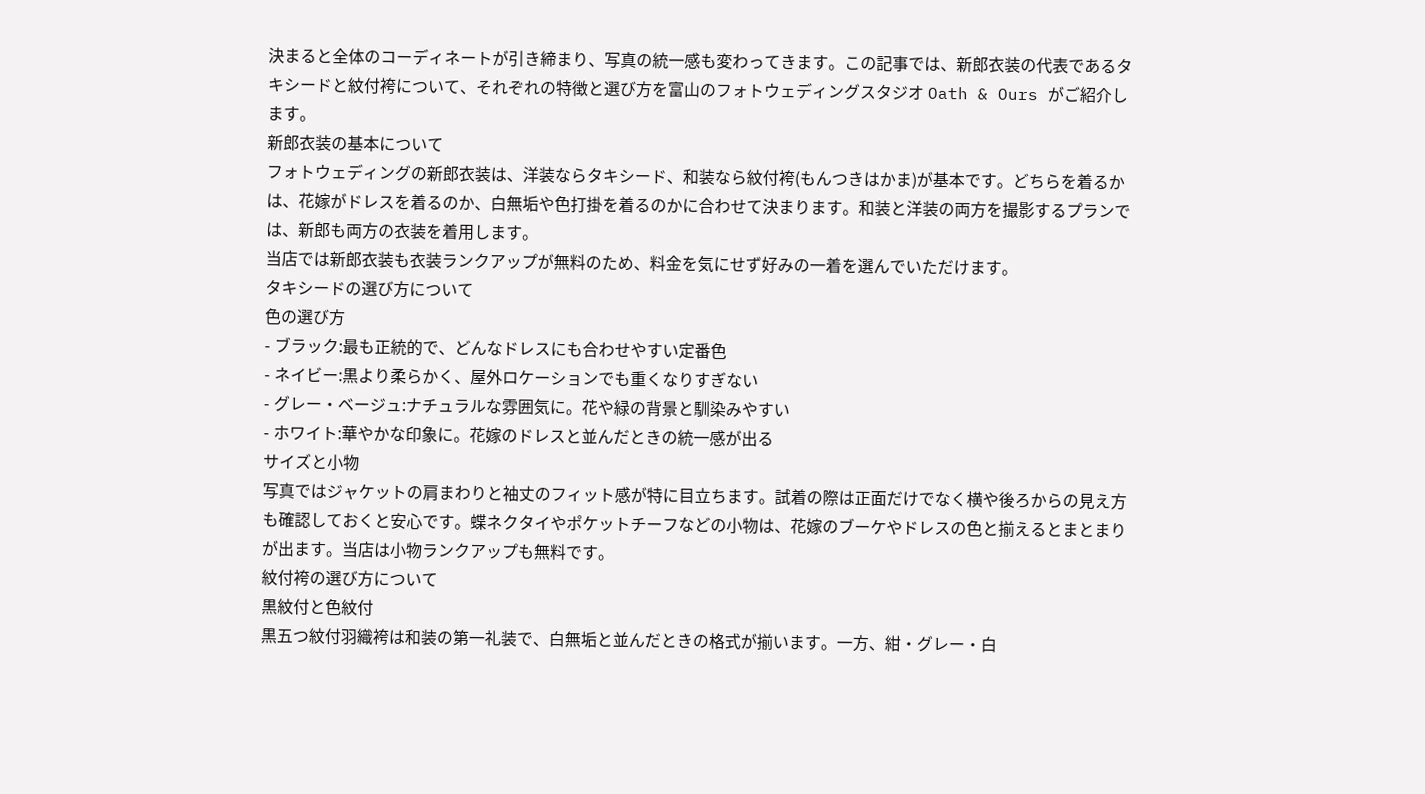決まると全体のコーディネートが引き締まり、写真の統一感も変わってきます。この記事では、新郎衣装の代表であるタキシードと紋付袴について、それぞれの特徴と選び方を富山のフォトウェディングスタジオ Oath & Ours がご紹介します。
新郎衣装の基本について
フォトウェディングの新郎衣装は、洋装ならタキシード、和装なら紋付袴(もんつきはかま)が基本です。どちらを着るかは、花嫁がドレスを着るのか、白無垢や色打掛を着るのかに合わせて決まります。和装と洋装の両方を撮影するプランでは、新郎も両方の衣装を着用します。
当店では新郎衣装も衣装ランクアップが無料のため、料金を気にせず好みの一着を選んでいただけます。
タキシードの選び方について
色の選び方
- ブラック:最も正統的で、どんなドレスにも合わせやすい定番色
- ネイビー:黒より柔らかく、屋外ロケーションでも重くなりすぎない
- グレー・ベージュ:ナチュラルな雰囲気に。花や緑の背景と馴染みやすい
- ホワイト:華やかな印象に。花嫁のドレスと並んだときの統一感が出る
サイズと小物
写真ではジャケットの肩まわりと袖丈のフィット感が特に目立ちます。試着の際は正面だけでなく横や後ろからの見え方も確認しておくと安心です。蝶ネクタイやポケットチーフなどの小物は、花嫁のブーケやドレスの色と揃えるとまとまりが出ます。当店は小物ランクアップも無料です。
紋付袴の選び方について
黒紋付と色紋付
黒五つ紋付羽織袴は和装の第一礼装で、白無垢と並んだときの格式が揃います。一方、紺・グレー・白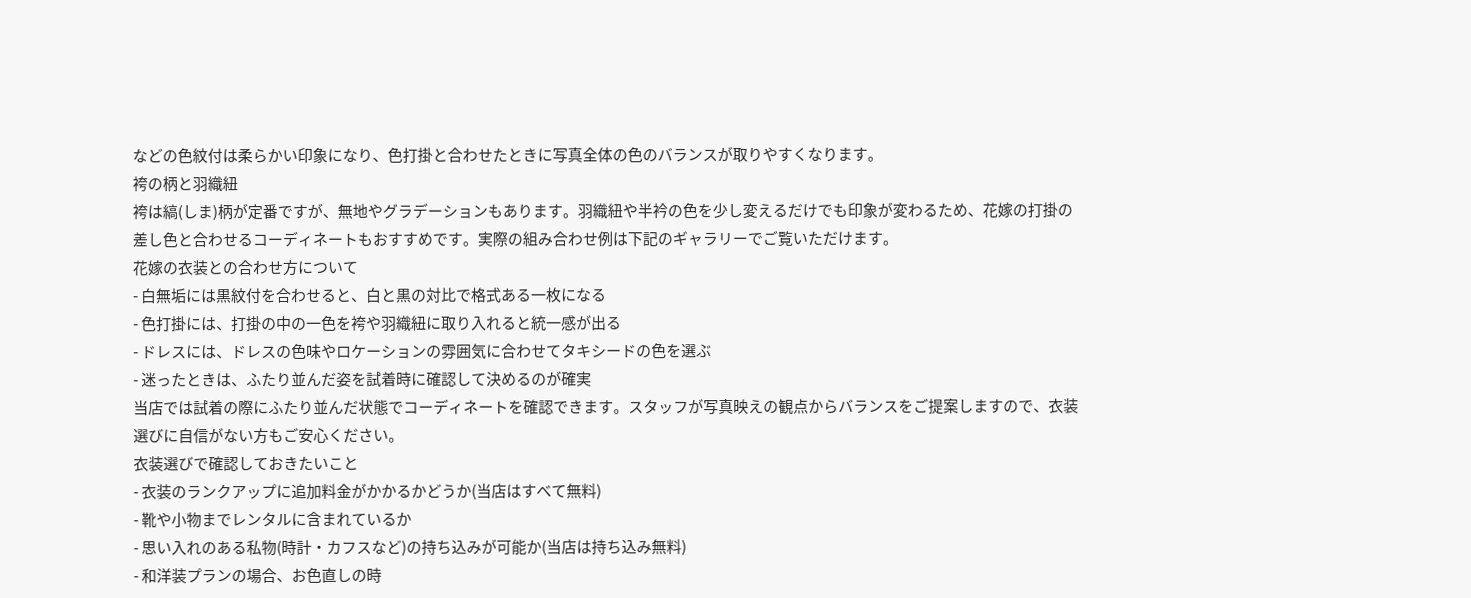などの色紋付は柔らかい印象になり、色打掛と合わせたときに写真全体の色のバランスが取りやすくなります。
袴の柄と羽織紐
袴は縞(しま)柄が定番ですが、無地やグラデーションもあります。羽織紐や半衿の色を少し変えるだけでも印象が変わるため、花嫁の打掛の差し色と合わせるコーディネートもおすすめです。実際の組み合わせ例は下記のギャラリーでご覧いただけます。
花嫁の衣装との合わせ方について
- 白無垢には黒紋付を合わせると、白と黒の対比で格式ある一枚になる
- 色打掛には、打掛の中の一色を袴や羽織紐に取り入れると統一感が出る
- ドレスには、ドレスの色味やロケーションの雰囲気に合わせてタキシードの色を選ぶ
- 迷ったときは、ふたり並んだ姿を試着時に確認して決めるのが確実
当店では試着の際にふたり並んだ状態でコーディネートを確認できます。スタッフが写真映えの観点からバランスをご提案しますので、衣装選びに自信がない方もご安心ください。
衣装選びで確認しておきたいこと
- 衣装のランクアップに追加料金がかかるかどうか(当店はすべて無料)
- 靴や小物までレンタルに含まれているか
- 思い入れのある私物(時計・カフスなど)の持ち込みが可能か(当店は持ち込み無料)
- 和洋装プランの場合、お色直しの時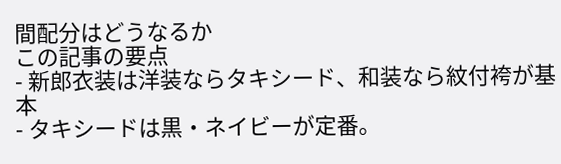間配分はどうなるか
この記事の要点
- 新郎衣装は洋装ならタキシード、和装なら紋付袴が基本
- タキシードは黒・ネイビーが定番。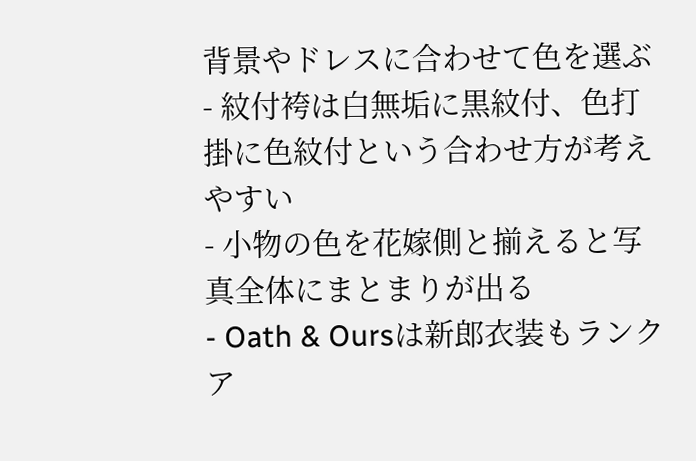背景やドレスに合わせて色を選ぶ
- 紋付袴は白無垢に黒紋付、色打掛に色紋付という合わせ方が考えやすい
- 小物の色を花嫁側と揃えると写真全体にまとまりが出る
- Oath & Oursは新郎衣装もランクア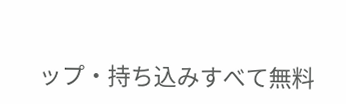ップ・持ち込みすべて無料